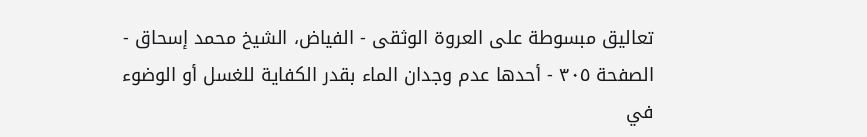تعاليق مبسوطة على العروة الوثقى - الفياض، الشيخ محمد إسحاق - الصفحة ٣٠٥ - أحدها عدم وجدان الماء بقدر الكفاية للغسل أو الوضوء في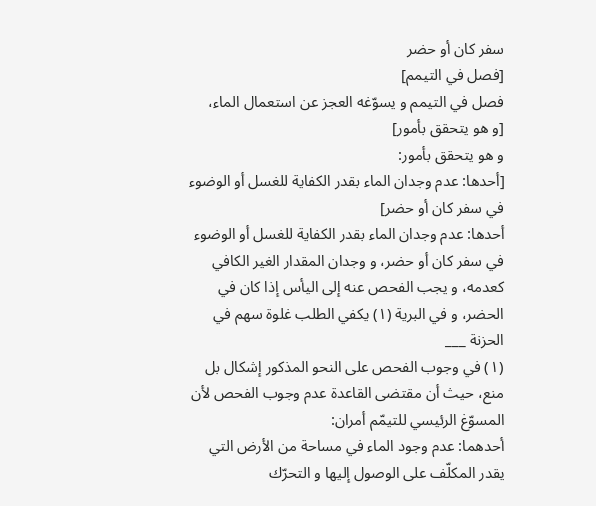سفر كان أو حضر
[فصل في التيمم]
فصل في التيمم و يسوّغه العجز عن استعمال الماء،
[و هو يتحقق بأمور]
و هو يتحقق بأمور:
[أحدها: عدم وجدان الماء بقدر الكفاية للغسل أو الوضوء في سفر كان أو حضر]
أحدها: عدم وجدان الماء بقدر الكفاية للغسل أو الوضوء في سفر كان أو حضر، و وجدان المقدار الغير الكافي كعدمه، و يجب الفحص عنه إلى اليأس إذا كان في الحضر، و في البرية (١) يكفي الطلب غلوة سهم في الحزنة ___
(١) في وجوب الفحص على النحو المذكور إشكال بل منع، حيث أن مقتضى القاعدة عدم وجوب الفحص لأن المسوّغ الرئيسي للتيمّم أمران:
أحدهما: عدم وجود الماء في مساحة من الأرض التي يقدر المكلّف على الوصول إليها و التحرّك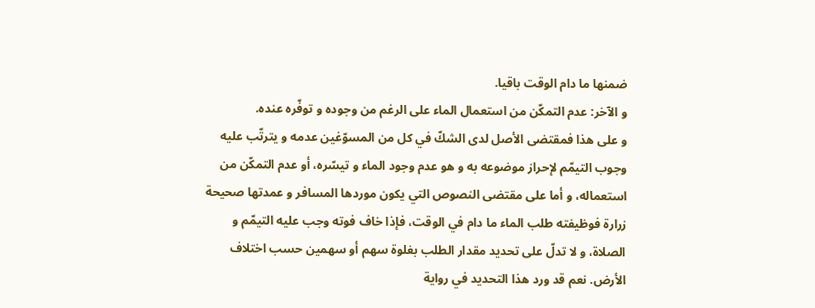ضمنها ما دام الوقت باقيا.
و الآخر: عدم التمكّن من استعمال الماء على الرغم من وجوده و توفّره عنده.
و على هذا فمقتضى الأصل لدى الشكّ في كل من المسوّغين عدمه و يترتّب عليه وجوب التيمّم لإحراز موضوعه به و هو عدم وجود الماء و تيسّره، أو عدم التمكّن من استعماله، و أما على مقتضى النصوص التي يكون موردها المسافر و عمدتها صحيحة زرارة فوظيفته طلب الماء ما دام في الوقت، فإذا خاف فوته وجب عليه التيمّم و الصلاة، و لا تدلّ على تحديد مقدار الطلب بغلوة سهم أو سهمين حسب اختلاف الأرض. نعم قد ورد هذا التحديد في رواية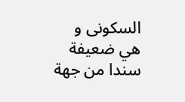السكونى و هي ضعيفة سندا من جهة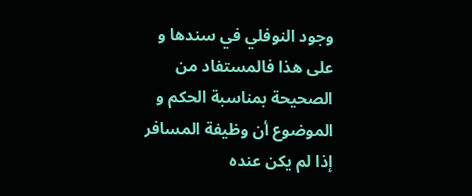وجود النوفلي في سندها و على هذا فالمستفاد من الصحيحة بمناسبة الحكم و الموضوع أن وظيفة المسافر إذا لم يكن عنده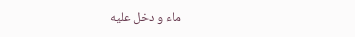ماء و دخل عليه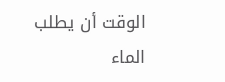الوقت أن يطلب الماء